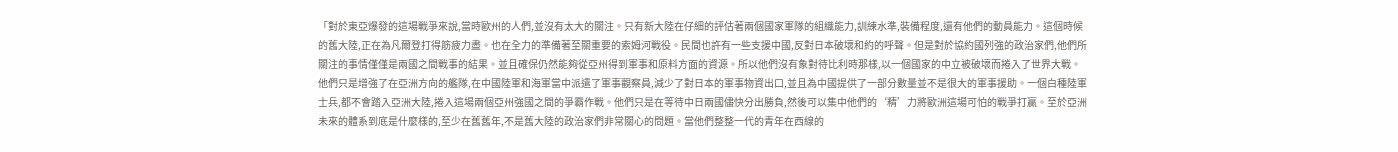「對於東亞爆發的這場戰爭來說,當時歐州的人們,並沒有太大的關注。只有新大陸在仔細的評估著兩個國家軍隊的組織能力,訓練水準,裝備程度,還有他們的動員能力。這個時候的舊大陸,正在為凡爾登打得筋疲力盡。也在全力的準備著至關重要的索姆河戰役。民間也許有一些支援中國,反對日本破壞和約的呼聲。但是對於協約國列強的政治家們,他們所關注的事情僅僅是兩國之間戰事的結果。並且確保仍然能夠從亞州得到軍事和原料方面的資源。所以他們沒有象對待比利時那樣,以一個國家的中立被破壞而捲入了世界大戰。他們只是增強了在亞洲方向的艦隊,在中國陸軍和海軍當中派遣了軍事觀察員,減少了對日本的軍事物資出口,並且為中國提供了一部分數量並不是很大的軍事援助。一個白種陸軍士兵,都不會踏入亞洲大陸,捲入這場兩個亞州強國之間的爭霸作戰。他們只是在等待中日兩國儘快分出勝負,然後可以集中他們的‘精’力將歐洲這場可怕的戰爭打贏。至於亞洲未來的體系到底是什麼樣的,至少在舊舊年,不是舊大陸的政治家們非常關心的問題。當他們整整一代的青年在西線的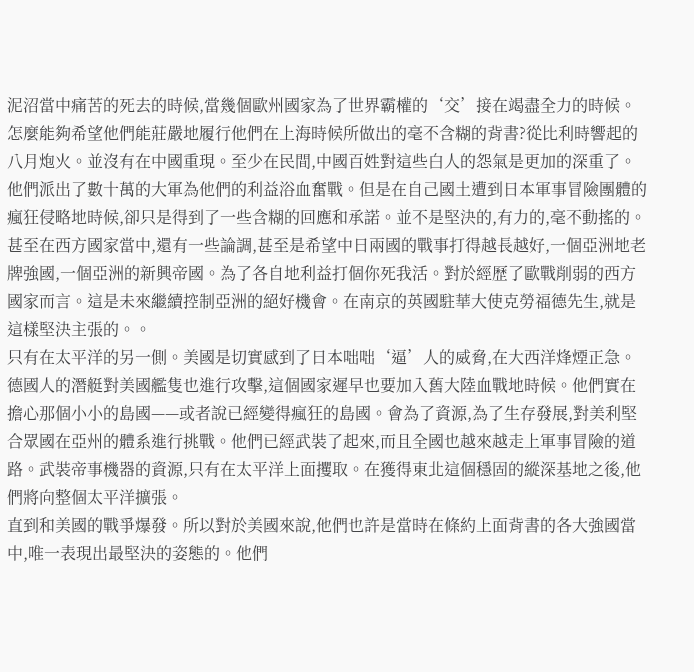泥沼當中痛苦的死去的時候,當幾個歐州國家為了世界霸權的‘交’接在竭盡全力的時候。怎麼能夠希望他們能莊嚴地履行他們在上海時候所做出的毫不含糊的背書?從比利時響起的八月炮火。並沒有在中國重現。至少在民間,中國百姓對這些白人的怨氣是更加的深重了。他們派出了數十萬的大軍為他們的利益浴血奮戰。但是在自己國土遭到日本軍事冒險團體的瘋狂侵略地時候,卻只是得到了一些含糊的回應和承諾。並不是堅決的,有力的,毫不動搖的。甚至在西方國家當中,還有一些論調,甚至是希望中日兩國的戰事打得越長越好,一個亞洲地老牌強國,一個亞洲的新興帝國。為了各自地利益打個你死我活。對於經歷了歐戰削弱的西方國家而言。這是未來繼續控制亞洲的絕好機會。在南京的英國駐華大使克勞福德先生,就是這樣堅決主張的。。
只有在太平洋的另一側。美國是切實感到了日本咄咄‘逼’人的威脅,在大西洋烽煙正急。德國人的潛艇對美國艦隻也進行攻擊,這個國家遲早也要加入舊大陸血戰地時候。他們實在擔心那個小小的島國——或者說已經變得瘋狂的島國。會為了資源,為了生存發展,對美利堅合眾國在亞州的體系進行挑戰。他們已經武裝了起來,而且全國也越來越走上軍事冒險的道路。武裝帝事機器的資源,只有在太平洋上面攫取。在獲得東北這個穩固的縱深基地之後,他們將向整個太平洋擴張。
直到和美國的戰爭爆發。所以對於美國來說,他們也許是當時在條約上面背書的各大強國當中,唯一表現出最堅決的姿態的。他們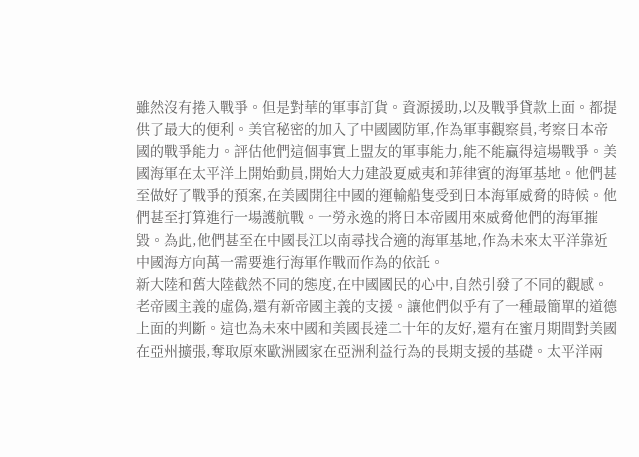雖然沒有捲入戰爭。但是對華的軍事訂貨。資源援助,以及戰爭貸款上面。都提供了最大的便利。美官秘密的加入了中國國防軍,作為軍事觀察員,考察日本帝國的戰爭能力。評估他們這個事實上盟友的軍事能力,能不能贏得這場戰爭。美國海軍在太平洋上開始動員,開始大力建設夏威夷和菲律賓的海軍基地。他們甚至做好了戰爭的預案,在美國開往中國的運輸船隻受到日本海軍威脅的時候。他們甚至打算進行一場護航戰。一勞永逸的將日本帝國用來威脅他們的海軍摧毀。為此,他們甚至在中國長江以南尋找合適的海軍基地,作為未來太平洋靠近中國海方向萬一需要進行海軍作戰而作為的依託。
新大陸和舊大陸截然不同的態度,在中國國民的心中,自然引發了不同的觀感。老帝國主義的虛偽,還有新帝國主義的支援。讓他們似乎有了一種最簡單的道德上面的判斷。這也為未來中國和美國長達二十年的友好,還有在蜜月期間對美國在亞州擴張,奪取原來歐洲國家在亞洲利益行為的長期支援的基礎。太平洋兩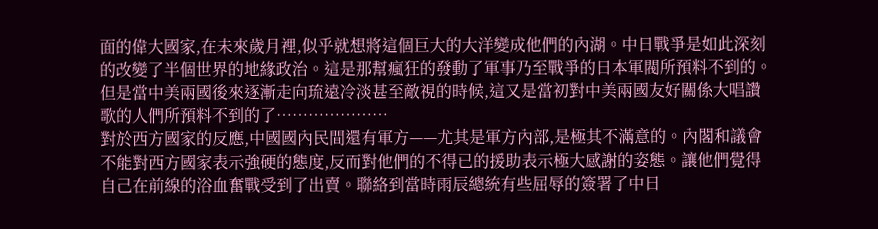面的偉大國家,在未來歲月裡,似乎就想將這個巨大的大洋變成他們的內湖。中日戰爭是如此深刻的改變了半個世界的地緣政治。這是那幫瘋狂的發動了軍事乃至戰爭的日本軍閥所預料不到的。但是當中美兩國後來逐漸走向琉遠冷淡甚至敵視的時候,這又是當初對中美兩國友好關係大唱讚歌的人們所預料不到的了…………………
對於西方國家的反應,中國國內民間還有軍方——尤其是軍方內部,是極其不滿意的。內閣和議會不能對西方國家表示強硬的態度,反而對他們的不得已的援助表示極大感謝的姿態。讓他們覺得自己在前線的浴血奮戰受到了出賣。聯絡到當時雨辰總統有些屈辱的簽署了中日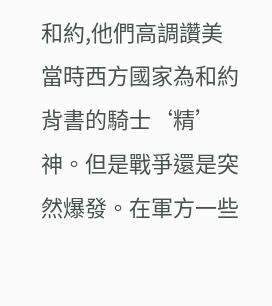和約,他們高調讚美當時西方國家為和約背書的騎士‘精’神。但是戰爭還是突然爆發。在軍方一些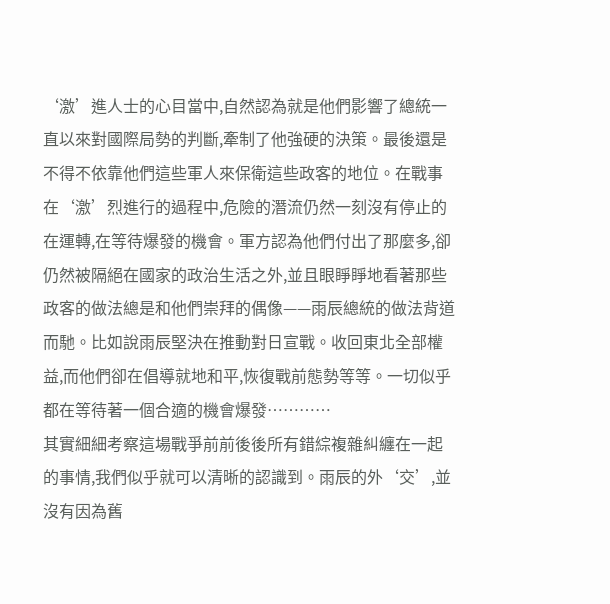‘激’進人士的心目當中,自然認為就是他們影響了總統一直以來對國際局勢的判斷,牽制了他強硬的決策。最後還是不得不依靠他們這些軍人來保衛這些政客的地位。在戰事在‘激’烈進行的過程中,危險的潛流仍然一刻沒有停止的在運轉,在等待爆發的機會。軍方認為他們付出了那麼多,卻仍然被隔絕在國家的政治生活之外,並且眼睜睜地看著那些政客的做法總是和他們崇拜的偶像——雨辰總統的做法背道而馳。比如說雨辰堅決在推動對日宣戰。收回東北全部權益,而他們卻在倡導就地和平,恢復戰前態勢等等。一切似乎都在等待著一個合適的機會爆發…………
其實細細考察這場戰爭前前後後所有錯綜複雜糾纏在一起的事情,我們似乎就可以清晰的認識到。雨辰的外‘交’,並沒有因為舊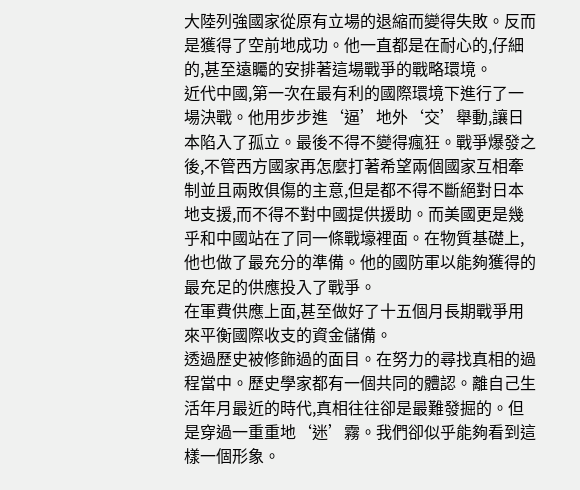大陸列強國家從原有立場的退縮而變得失敗。反而是獲得了空前地成功。他一直都是在耐心的,仔細的,甚至遠矚的安排著這場戰爭的戰略環境。
近代中國,第一次在最有利的國際環境下進行了一場決戰。他用步步進‘逼’地外‘交’舉動,讓日本陷入了孤立。最後不得不變得瘋狂。戰爭爆發之後,不管西方國家再怎麼打著希望兩個國家互相牽制並且兩敗俱傷的主意,但是都不得不斷絕對日本地支援,而不得不對中國提供援助。而美國更是幾乎和中國站在了同一條戰壕裡面。在物質基礎上,他也做了最充分的準備。他的國防軍以能夠獲得的最充足的供應投入了戰爭。
在軍費供應上面,甚至做好了十五個月長期戰爭用來平衡國際收支的資金儲備。
透過歷史被修飾過的面目。在努力的尋找真相的過程當中。歷史學家都有一個共同的體認。離自己生活年月最近的時代,真相往往卻是最難發掘的。但是穿過一重重地‘迷’霧。我們卻似乎能夠看到這樣一個形象。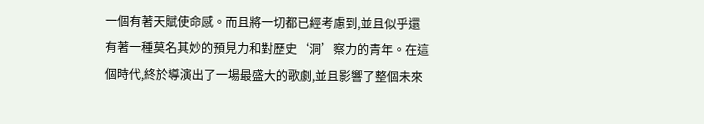一個有著天賦使命感。而且將一切都已經考慮到,並且似乎還有著一種莫名其妙的預見力和對歷史‘洞’察力的青年。在這個時代,終於導演出了一場最盛大的歌劇,並且影響了整個未來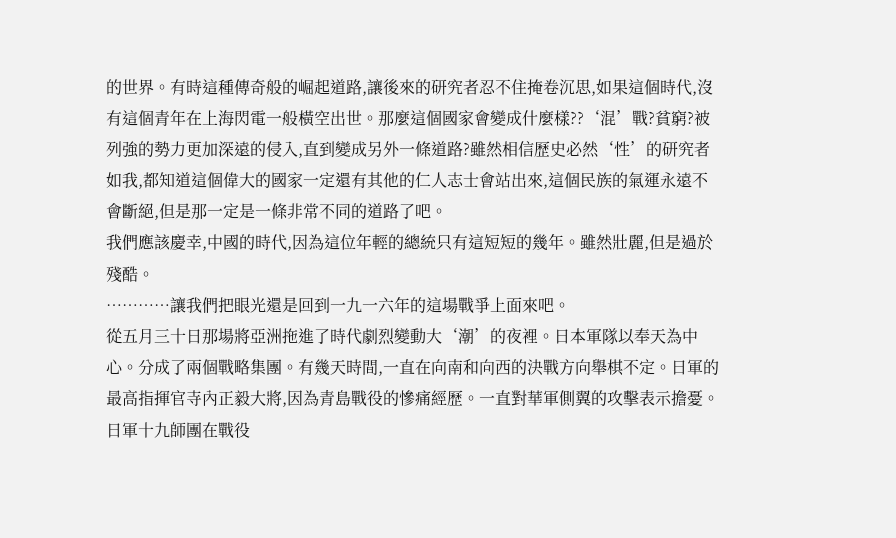的世界。有時這種傳奇般的崛起道路,讓後來的研究者忍不住掩卷沉思,如果這個時代,沒有這個青年在上海閃電一般橫空出世。那麼這個國家會變成什麼樣??‘混’戰?貧窮?被列強的勢力更加深遠的侵入,直到變成另外一條道路?雖然相信歷史必然‘性’的研究者如我,都知道這個偉大的國家一定還有其他的仁人志士會站出來,這個民族的氣運永遠不會斷絕,但是那一定是一條非常不同的道路了吧。
我們應該慶幸,中國的時代,因為這位年輕的總統只有這短短的幾年。雖然壯麗,但是過於殘酷。
…………讓我們把眼光還是回到一九一六年的這場戰爭上面來吧。
從五月三十日那場將亞洲拖進了時代劇烈變動大‘潮’的夜裡。日本軍隊以奉天為中心。分成了兩個戰略集團。有幾天時間,一直在向南和向西的決戰方向舉棋不定。日軍的最高指揮官寺內正毅大將,因為青島戰役的慘痛經歷。一直對華軍側翼的攻擊表示擔憂。日軍十九師團在戰役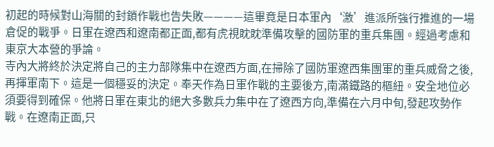初起的時候對山海關的封鎖作戰也告失敗————這畢竟是日本軍內‘激’進派所強行推進的一場倉促的戰爭。日軍在遼西和遼南都正面,都有虎視眈眈準備攻擊的國防軍的重兵集團。經過考慮和東京大本營的爭論。
寺內大將終於決定將自己的主力部隊集中在遼西方面,在掃除了國防軍遼西集團軍的重兵威脅之後,再揮軍南下。這是一個穩妥的決定。奉天作為日軍作戰的主要後方,南滿鐵路的樞紐。安全地位必須要得到確保。他將日軍在東北的絕大多數兵力集中在了遼西方向,準備在六月中旬,發起攻勢作戰。在遼南正面,只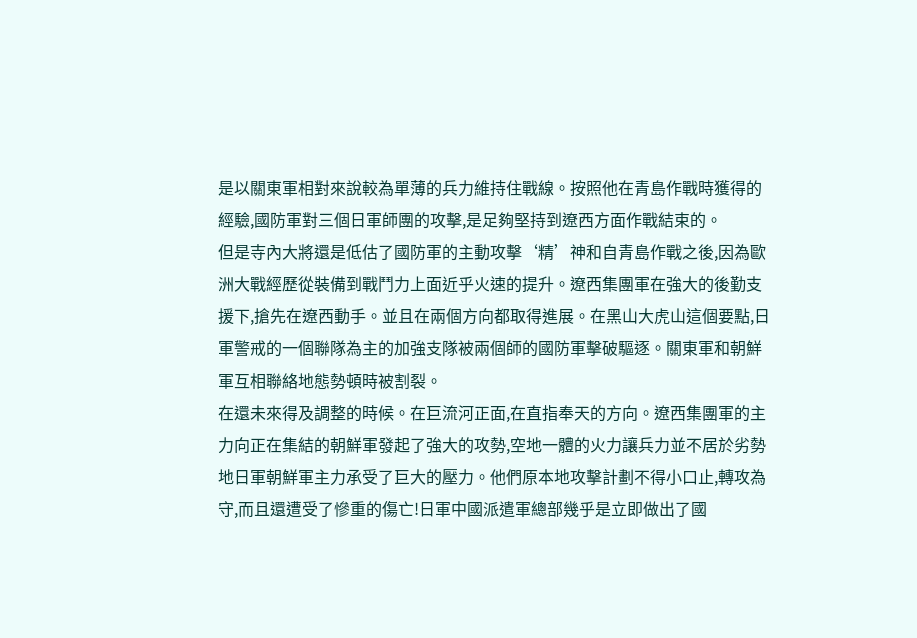是以關東軍相對來說較為單薄的兵力維持住戰線。按照他在青島作戰時獲得的經驗,國防軍對三個日軍師團的攻擊,是足夠堅持到遼西方面作戰結束的。
但是寺內大將還是低估了國防軍的主動攻擊‘精’神和自青島作戰之後,因為歐洲大戰經歷從裝備到戰鬥力上面近乎火速的提升。遼西集團軍在強大的後勤支援下,搶先在遼西動手。並且在兩個方向都取得進展。在黑山大虎山這個要點,日軍警戒的一個聯隊為主的加強支隊被兩個師的國防軍擊破驅逐。關東軍和朝鮮軍互相聯絡地態勢頓時被割裂。
在還未來得及調整的時候。在巨流河正面,在直指奉天的方向。遼西集團軍的主力向正在集結的朝鮮軍發起了強大的攻勢,空地一體的火力讓兵力並不居於劣勢地日軍朝鮮軍主力承受了巨大的壓力。他們原本地攻擊計劃不得小口止,轉攻為守,而且還遭受了慘重的傷亡!日軍中國派遣軍總部幾乎是立即做出了國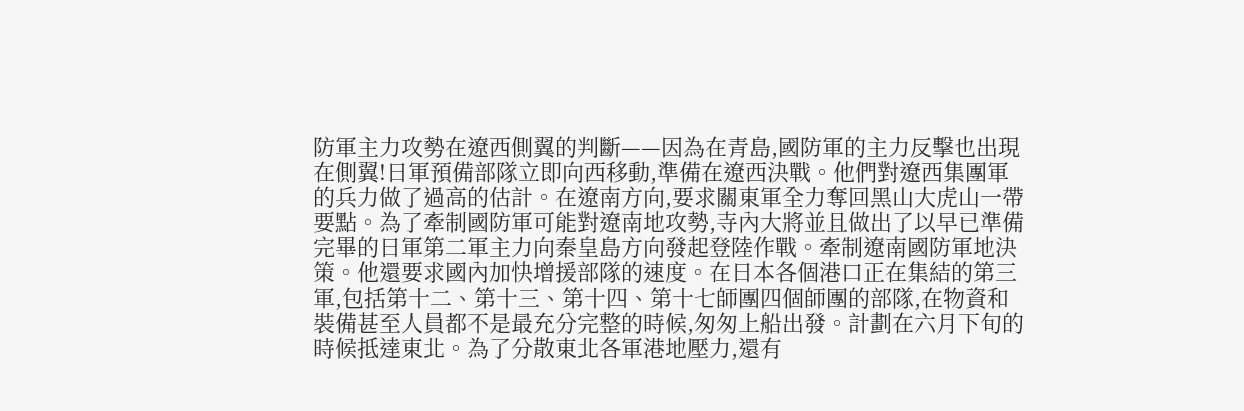防軍主力攻勢在遼西側翼的判斷——因為在青島,國防軍的主力反擊也出現在側翼!日軍預備部隊立即向西移動,準備在遼西決戰。他們對遼西集團軍的兵力做了過高的估計。在遼南方向,要求關東軍全力奪回黑山大虎山一帶要點。為了牽制國防軍可能對遼南地攻勢,寺內大將並且做出了以早已準備完畢的日軍第二軍主力向秦皇島方向發起登陸作戰。牽制遼南國防軍地決策。他還要求國內加快增援部隊的速度。在日本各個港口正在集結的第三軍,包括第十二、第十三、第十四、第十七師團四個師團的部隊,在物資和裝備甚至人員都不是最充分完整的時候,匆匆上船出發。計劃在六月下旬的時候抵達東北。為了分散東北各軍港地壓力,還有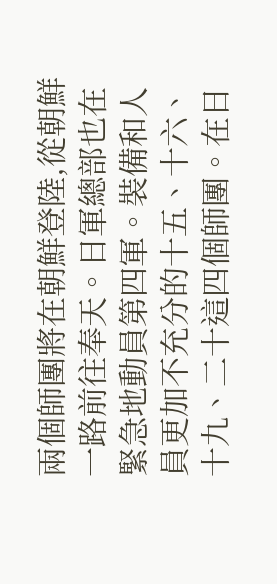兩個師團將在朝鮮登陸,從朝鮮一路前往奉天。日軍總部也在緊急地動員第四軍。裝備和人員更加不充分的十五、十六、十九、二十這四個師團。在日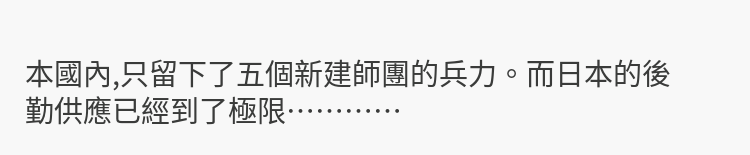本國內,只留下了五個新建師團的兵力。而日本的後勤供應已經到了極限…………